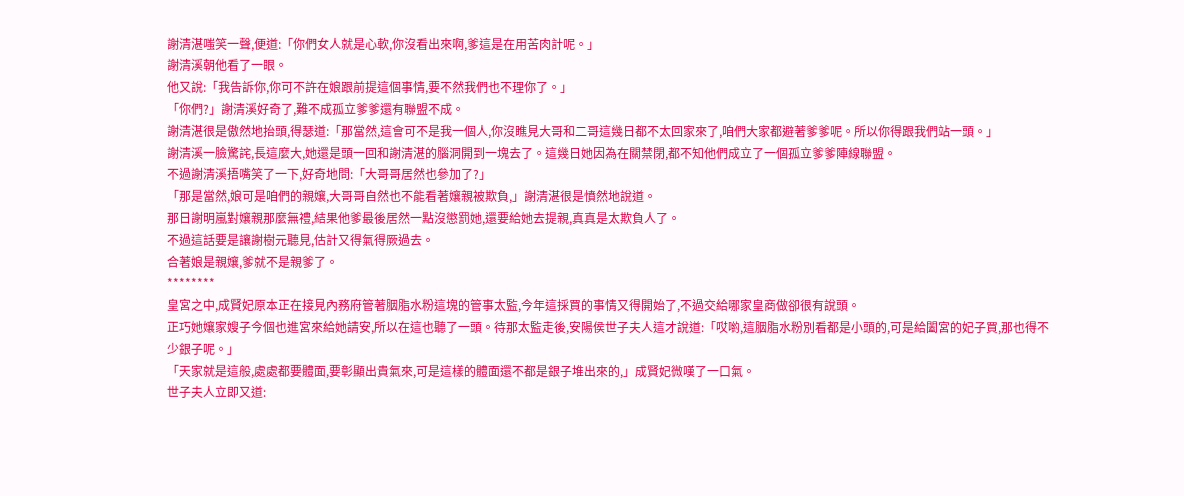謝清湛嗤笑一聲,便道:「你們女人就是心軟,你沒看出來啊,爹這是在用苦肉計呢。」
謝清溪朝他看了一眼。
他又說:「我告訴你,你可不許在娘跟前提這個事情,要不然我們也不理你了。」
「你們?」謝清溪好奇了,難不成孤立爹爹還有聯盟不成。
謝清湛很是傲然地抬頭,得瑟道:「那當然,這會可不是我一個人,你沒瞧見大哥和二哥這幾日都不太回家來了,咱們大家都避著爹爹呢。所以你得跟我們站一頭。」
謝清溪一臉驚詫,長這麼大,她還是頭一回和謝清湛的腦洞開到一塊去了。這幾日她因為在關禁閉,都不知他們成立了一個孤立爹爹陣線聯盟。
不過謝清溪捂嘴笑了一下,好奇地問:「大哥哥居然也參加了?」
「那是當然,娘可是咱們的親孃,大哥哥自然也不能看著孃親被欺負,」謝清湛很是憤然地說道。
那日謝明嵐對孃親那麼無禮,結果他爹最後居然一點沒懲罰她,還要給她去提親,真真是太欺負人了。
不過這話要是讓謝樹元聽見,估計又得氣得厥過去。
合著娘是親孃,爹就不是親爹了。
********
皇宮之中,成賢妃原本正在接見內務府管著胭脂水粉這塊的管事太監,今年這採買的事情又得開始了,不過交給哪家皇商做卻很有說頭。
正巧她孃家嫂子今個也進宮來給她請安,所以在這也聽了一頭。待那太監走後,安陽侯世子夫人這才說道:「哎喲,這胭脂水粉別看都是小頭的,可是給闔宮的妃子買,那也得不少銀子呢。」
「天家就是這般,處處都要體面,要彰顯出貴氣來,可是這樣的體面還不都是銀子堆出來的,」成賢妃微嘆了一口氣。
世子夫人立即又道: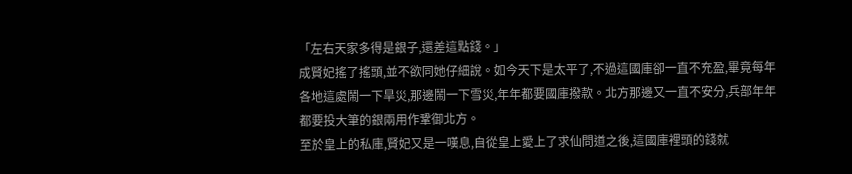「左右天家多得是銀子,還差這點錢。」
成賢妃搖了搖頭,並不欲同她仔細說。如今天下是太平了,不過這國庫卻一直不充盈,畢竟每年各地這處鬧一下旱災,那邊鬧一下雪災,年年都要國庫撥款。北方那邊又一直不安分,兵部年年都要投大筆的銀兩用作鞏御北方。
至於皇上的私庫,賢妃又是一嘆息,自從皇上愛上了求仙問道之後,這國庫裡頭的錢就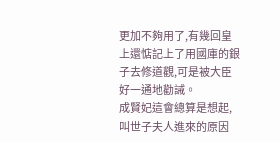更加不夠用了,有幾回皇上還惦記上了用國庫的銀子去修道觀,可是被大臣好一通地勸誡。
成賢妃這會總算是想起,叫世子夫人進來的原因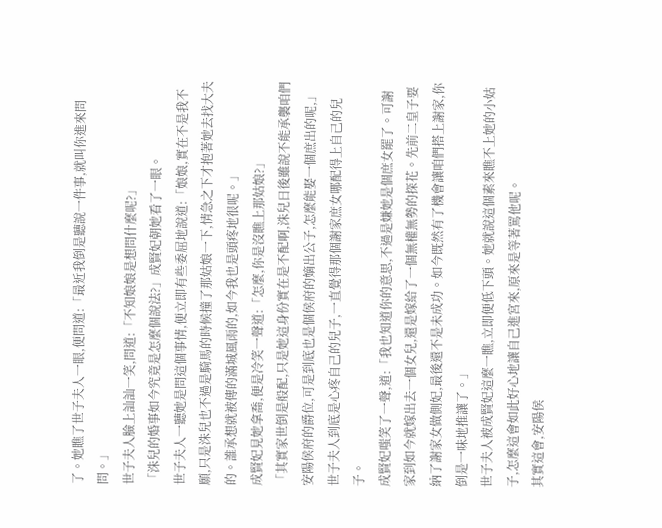了。她瞧了世子夫人一眼,便問道:「最近我倒是聽說一件事,就叫你進來問問。」
世子夫人臉上訕訕一笑,問道:「不知娘娘是想問什麼呢?」
「洙兒的婚事如今究竟是怎麼個說法?」成賢妃朝她看了一眼。
世子夫人一聽她是問這個事情,便立即有些委屈地說道:「娘娘,實在不是我不願,只是洙兒也不過是騎馬的時候撞了那姑娘一下,情急之下才抱著她去找大夫的。誰承想就被傳的滿城風雨的,如今我也是頭疼地很呢。」
成賢妃見她拿喬,便是冷笑一聲道:「怎麼,你是沒瞧上那姑娘?」
「其實家世倒是般配,只是她這身份實在是不配啊,洙兒日後雖說不能承襲咱們安陽侯府的爵位,可是到底也是個侯府的嫡出公子,怎麼能娶一個庶出的呢,」世子夫人到底是心疼自己的兒子,一直覺得那個謝家庶女哪配得上自己的兒子。
成賢妃嗤笑了一聲,道:「我也知道你的意思,不過是嫌她是個庶女罷了。可謝家到如今就嫁出去一個女兒,還是嫁給了一個無權無勢的探花。先前二皇子要納了謝家女做側妃,最後還不是未成功。如今既然有了機會讓咱們搭上謝家,你倒是一味地推讓了。」
世子夫人被成賢妃這麼一瞧,立即便低下頭。她就說這個素來瞧不上她的小姑子,怎麼這會如此好心地讓自己進宮來,原來是等著罵他呢。
其實這會,安陽侯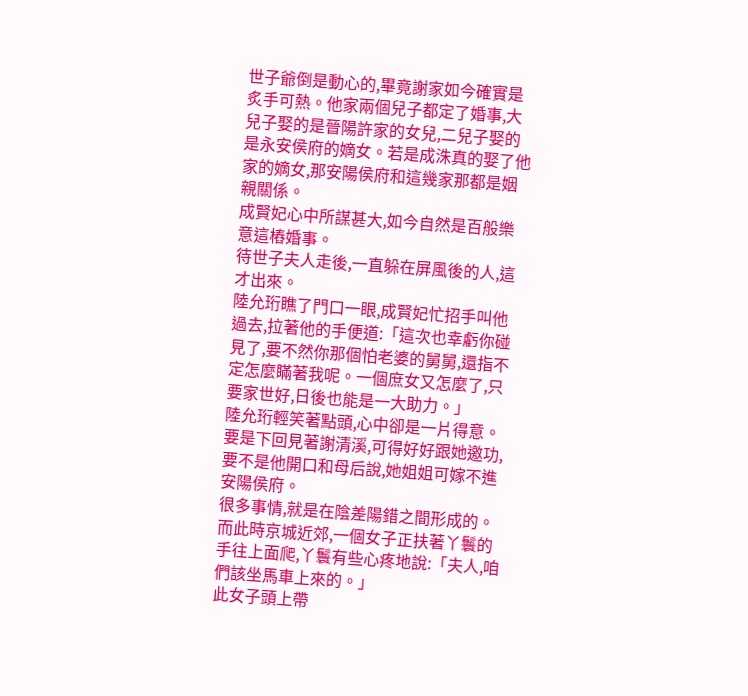世子爺倒是動心的,畢竟謝家如今確實是炙手可熱。他家兩個兒子都定了婚事,大兒子娶的是晉陽許家的女兒,二兒子娶的是永安侯府的嫡女。若是成洙真的娶了他家的嫡女,那安陽侯府和這幾家那都是姻親關係。
成賢妃心中所謀甚大,如今自然是百般樂意這樁婚事。
待世子夫人走後,一直躲在屏風後的人,這才出來。
陸允珩瞧了門口一眼,成賢妃忙招手叫他過去,拉著他的手便道:「這次也幸虧你碰見了,要不然你那個怕老婆的舅舅,還指不定怎麼瞞著我呢。一個庶女又怎麼了,只要家世好,日後也能是一大助力。」
陸允珩輕笑著點頭,心中卻是一片得意。要是下回見著謝清溪,可得好好跟她邀功,要不是他開口和母后說,她姐姐可嫁不進安陽侯府。
很多事情,就是在陰差陽錯之間形成的。
而此時京城近郊,一個女子正扶著丫鬟的手往上面爬,丫鬟有些心疼地說:「夫人,咱們該坐馬車上來的。」
此女子頭上帶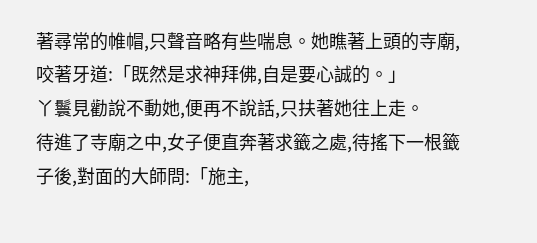著尋常的帷帽,只聲音略有些喘息。她瞧著上頭的寺廟,咬著牙道:「既然是求神拜佛,自是要心誠的。」
丫鬟見勸說不動她,便再不說話,只扶著她往上走。
待進了寺廟之中,女子便直奔著求籤之處,待搖下一根籤子後,對面的大師問:「施主,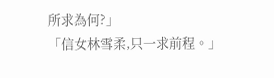所求為何?」
「信女林雪柔,只一求前程。」